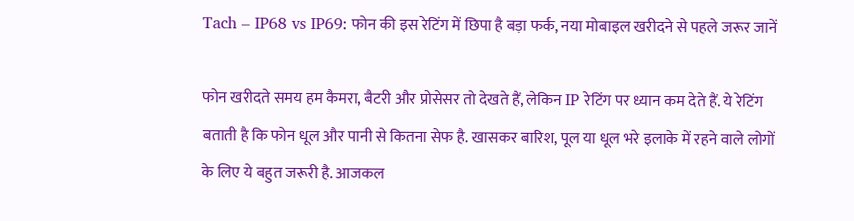Tach – IP68 vs IP69: फोन की इस रेटिंग में छिपा है बड़ा फर्क, नया मोबाइल खरीदने से पहले जरूर जानें

फोन खरीदते समय हम कैमरा, बैटरी और प्रोसेसर तो देखते हैं, लेकिन IP रेटिंग पर ध्यान कम देते हैं. ये रेटिंग बताती है कि फोन धूल और पानी से कितना सेफ है. खासकर बारिश, पूल या धूल भरे इलाके में रहने वाले लोगों के लिए ये बहुत जरूरी है. आजकल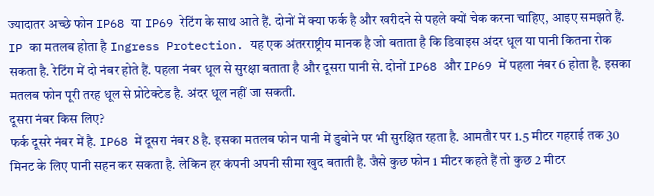ज्यादातर अच्छे फोन IP68 या IP69 रेटिंग के साथ आते हैं. दोनों में क्या फर्क है और खरीदने से पहले क्यों चेक करना चाहिए, आइए समझते हैं.
IP का मतलब होता है Ingress Protection. यह एक अंतरराष्ट्रीय मानक है जो बताता है कि डिवाइस अंदर धूल या पानी कितना रोक सकता है. रेटिंग में दो नंबर होते हैं. पहला नंबर धूल से सुरक्षा बताता है और दूसरा पानी से. दोनों IP68 और IP69 में पहला नंबर 6 होता है. इसका मतलब फोन पूरी तरह धूल से प्रोटेक्टेड है. अंदर धूल नहीं जा सकती.
दूसरा नंबर किस लिए?
फर्क दूसरे नंबर में है. IP68 में दूसरा नंबर 8 है. इसका मतलब फोन पानी में डुबोने पर भी सुरक्षित रहता है. आमतौर पर 1.5 मीटर गहराई तक 30 मिनट के लिए पानी सहन कर सकता है. लेकिन हर कंपनी अपनी सीमा खुद बताती है. जैसे कुछ फोन 1 मीटर कहते हैं तो कुछ 2 मीटर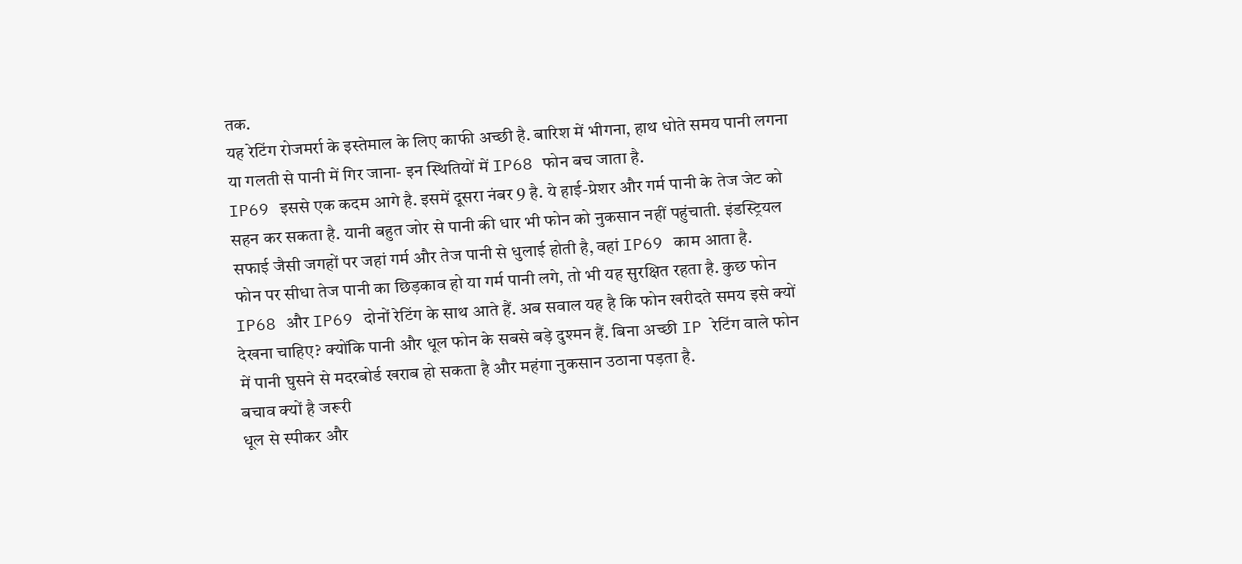तक.
यह रेटिंग रोजमर्रा के इस्तेमाल के लिए काफी अच्छी है. बारिश में भीगना, हाथ धोते समय पानी लगना या गलती से पानी में गिर जाना- इन स्थितियों में IP68 फोन बच जाता है.
IP69 इससे एक कदम आगे है. इसमें दूसरा नंबर 9 है. ये हाई-प्रेशर और गर्म पानी के तेज जेट को सहन कर सकता है. यानी बहुत जोर से पानी की धार भी फोन को नुकसान नहीं पहुंचाती. इंडस्ट्रियल सफाई जैसी जगहों पर जहां गर्म और तेज पानी से धुलाई होती है, वहां IP69 काम आता है.
फोन पर सीधा तेज पानी का छिड़काव हो या गर्म पानी लगे, तो भी यह सुरक्षित रहता है. कुछ फोन IP68 और IP69 दोनों रेटिंग के साथ आते हैं. अब सवाल यह है कि फोन खरीदते समय इसे क्यों देखना चाहिए? क्योंकि पानी और धूल फोन के सबसे बड़े दुश्मन हैं. बिना अच्छी IP रेटिंग वाले फोन में पानी घुसने से मदरबोर्ड खराब हो सकता है और महंगा नुकसान उठाना पड़ता है.
बचाव क्यों है जरूरी
धूल से स्पीकर और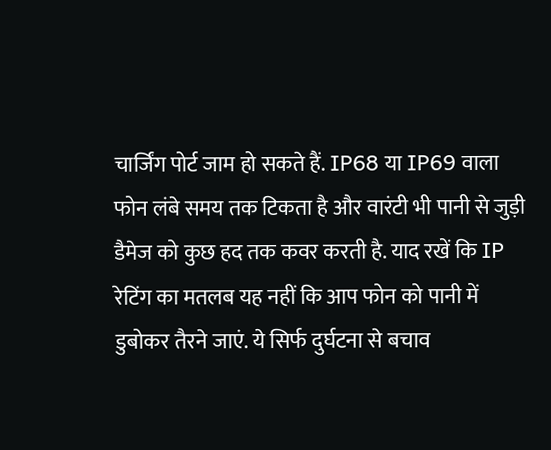चार्जिंग पोर्ट जाम हो सकते हैं. IP68 या IP69 वाला फोन लंबे समय तक टिकता है और वारंटी भी पानी से जुड़ी डैमेज को कुछ हद तक कवर करती है. याद रखें कि IP रेटिंग का मतलब यह नहीं कि आप फोन को पानी में डुबोकर तैरने जाएं. ये सिर्फ दुर्घटना से बचाव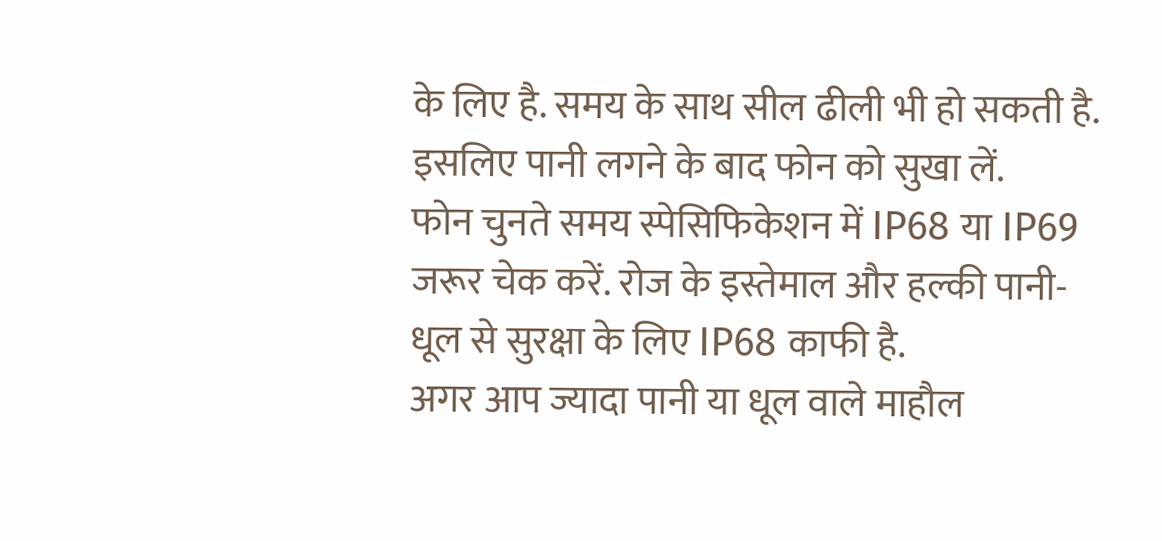के लिए है. समय के साथ सील ढीली भी हो सकती है. इसलिए पानी लगने के बाद फोन को सुखा लें.
फोन चुनते समय स्पेसिफिकेशन में IP68 या IP69 जरूर चेक करें. रोज के इस्तेमाल और हल्की पानी-धूल से सुरक्षा के लिए IP68 काफी है.
अगर आप ज्यादा पानी या धूल वाले माहौल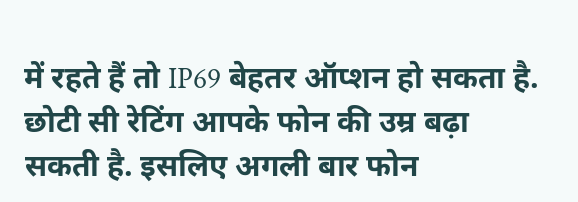में रहते हैं तो IP69 बेहतर ऑप्शन हो सकता है. छोटी सी रेटिंग आपके फोन की उम्र बढ़ा सकती है. इसलिए अगली बार फोन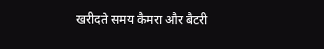खरीदते समय कैमरा और बैटरी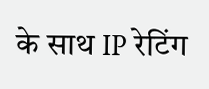के साथ IP रेटिंग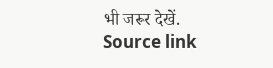भी जरूर देखें.
Source link